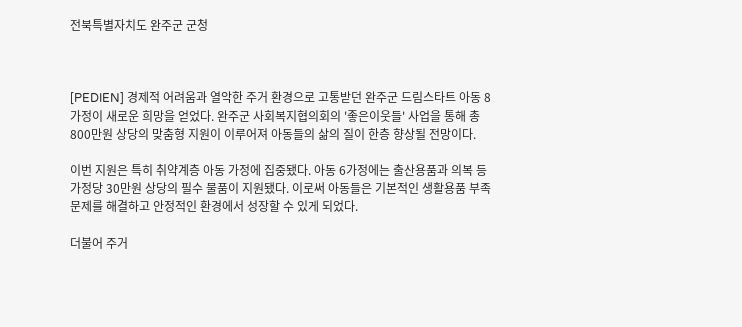전북특별자치도 완주군 군청



[PEDIEN] 경제적 어려움과 열악한 주거 환경으로 고통받던 완주군 드림스타트 아동 8가정이 새로운 희망을 얻었다. 완주군 사회복지협의회의 '좋은이웃들' 사업을 통해 총 800만원 상당의 맞춤형 지원이 이루어져 아동들의 삶의 질이 한층 향상될 전망이다.

이번 지원은 특히 취약계층 아동 가정에 집중됐다. 아동 6가정에는 출산용품과 의복 등 가정당 30만원 상당의 필수 물품이 지원됐다. 이로써 아동들은 기본적인 생활용품 부족 문제를 해결하고 안정적인 환경에서 성장할 수 있게 되었다.

더불어 주거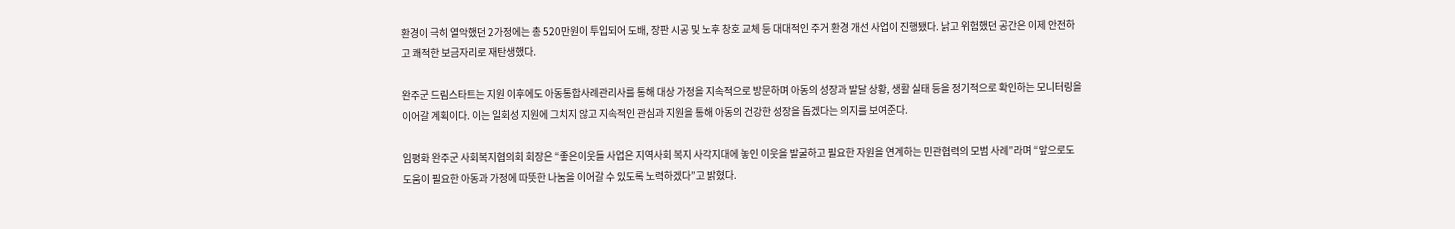환경이 극히 열악했던 2가정에는 총 520만원이 투입되어 도배, 장판 시공 및 노후 창호 교체 등 대대적인 주거 환경 개선 사업이 진행됐다. 낡고 위험했던 공간은 이제 안전하고 쾌적한 보금자리로 재탄생했다.

완주군 드림스타트는 지원 이후에도 아동통합사례관리사를 통해 대상 가정을 지속적으로 방문하며 아동의 성장과 발달 상황, 생활 실태 등을 정기적으로 확인하는 모니터링을 이어갈 계획이다. 이는 일회성 지원에 그치지 않고 지속적인 관심과 지원을 통해 아동의 건강한 성장을 돕겠다는 의지를 보여준다.

임평화 완주군 사회복지협의회 회장은 “좋은이웃들 사업은 지역사회 복지 사각지대에 놓인 이웃을 발굴하고 필요한 자원을 연계하는 민관협력의 모범 사례”라며 “앞으로도 도움이 필요한 아동과 가정에 따뜻한 나눔을 이어갈 수 있도록 노력하겠다”고 밝혔다.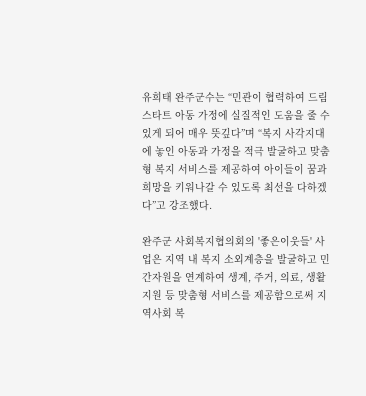유희태 완주군수는 “민관이 협력하여 드림스타트 아동 가정에 실질적인 도움을 줄 수 있게 되어 매우 뜻깊다”며 “복지 사각지대에 놓인 아동과 가정을 적극 발굴하고 맞춤형 복지 서비스를 제공하여 아이들이 꿈과 희망을 키워나갈 수 있도록 최선을 다하겠다”고 강조했다.

완주군 사회복지협의회의 '좋은이웃들' 사업은 지역 내 복지 소외계층을 발굴하고 민간자원을 연계하여 생계, 주거, 의료, 생활 지원 등 맞춤형 서비스를 제공함으로써 지역사회 복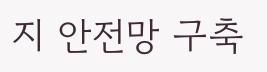지 안전망 구축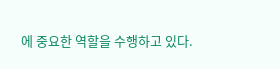에 중요한 역할을 수행하고 있다.